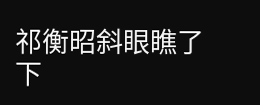祁衡昭斜眼瞧了下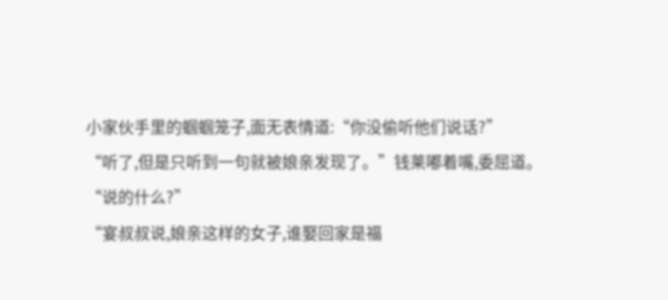小家伙手里的蝈蝈笼子,面无表情道:“你没偷听他们说话?”
“听了,但是只听到一句就被娘亲发现了。”钱莱嘟着嘴,委屈道。
“说的什么?”
“宴叔叔说,娘亲这样的女子,谁娶回家是福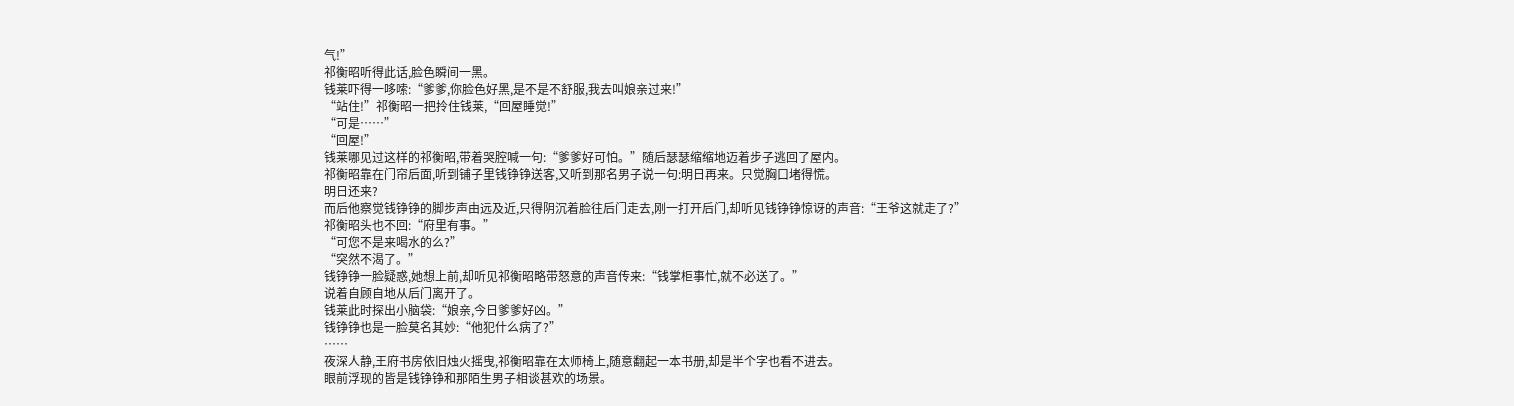气!”
祁衡昭听得此话,脸色瞬间一黑。
钱莱吓得一哆嗦:“爹爹,你脸色好黑,是不是不舒服,我去叫娘亲过来!”
“站住!”祁衡昭一把拎住钱莱,“回屋睡觉!”
“可是……”
“回屋!”
钱莱哪见过这样的祁衡昭,带着哭腔喊一句:“爹爹好可怕。”随后瑟瑟缩缩地迈着步子逃回了屋内。
祁衡昭靠在门帘后面,听到铺子里钱铮铮送客,又听到那名男子说一句:明日再来。只觉胸口堵得慌。
明日还来?
而后他察觉钱铮铮的脚步声由远及近,只得阴沉着脸往后门走去,刚一打开后门,却听见钱铮铮惊讶的声音:“王爷这就走了?”
祁衡昭头也不回:“府里有事。”
“可您不是来喝水的么?”
“突然不渴了。”
钱铮铮一脸疑惑,她想上前,却听见祁衡昭略带怒意的声音传来:“钱掌柜事忙,就不必送了。”
说着自顾自地从后门离开了。
钱莱此时探出小脑袋:“娘亲,今日爹爹好凶。”
钱铮铮也是一脸莫名其妙:“他犯什么病了?”
……
夜深人静,王府书房依旧烛火摇曳,祁衡昭靠在太师椅上,随意翻起一本书册,却是半个字也看不进去。
眼前浮现的皆是钱铮铮和那陌生男子相谈甚欢的场景。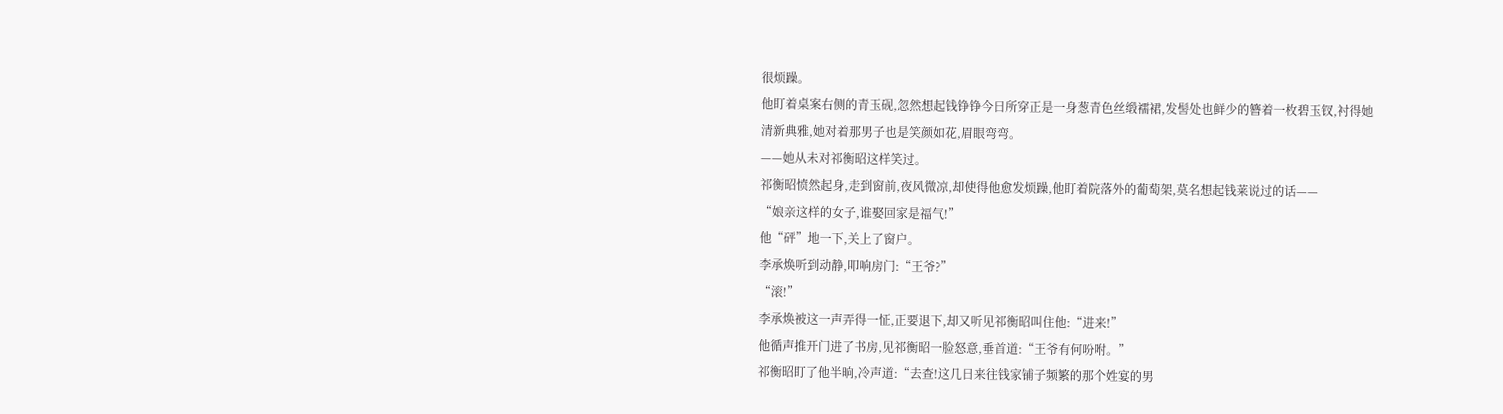很烦躁。
他盯着桌案右侧的青玉砚,忽然想起钱铮铮今日所穿正是一身葱青色丝缎襦裙,发髻处也鲜少的簪着一枚碧玉钗,衬得她清新典雅,她对着那男子也是笑颜如花,眉眼弯弯。
——她从未对祁衡昭这样笑过。
祁衡昭愤然起身,走到窗前,夜风微凉,却使得他愈发烦躁,他盯着院落外的葡萄架,莫名想起钱莱说过的话——
“娘亲这样的女子,谁娶回家是福气!”
他“砰”地一下,关上了窗户。
李承焕听到动静,叩响房门:“王爷?”
“滚!”
李承焕被这一声弄得一怔,正要退下,却又听见祁衡昭叫住他:“进来!”
他循声推开门进了书房,见祁衡昭一脸怒意,垂首道:“王爷有何吩咐。”
祁衡昭盯了他半晌,冷声道:“去查!这几日来往钱家铺子频繁的那个姓宴的男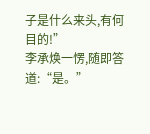子是什么来头,有何目的!”
李承焕一愣,随即答道:“是。”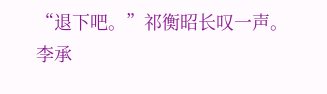“退下吧。”祁衡昭长叹一声。
李承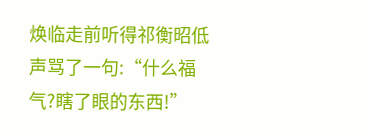焕临走前听得祁衡昭低声骂了一句:“什么福气?瞎了眼的东西!”